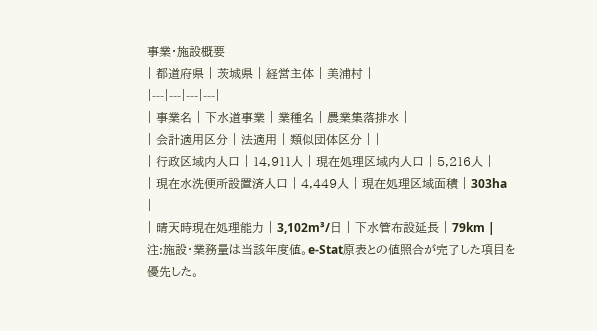事業・施設概要
| 都道府県 | 茨城県 | 経営主体 | 美浦村 |
|---|---|---|---|
| 事業名 | 下水道事業 | 業種名 | 農業集落排水 |
| 会計適用区分 | 法適用 | 類似団体区分 | |
| 行政区域内人口 | 14,911人 | 現在処理区域内人口 | 5,216人 |
| 現在水洗便所設置済人口 | 4,449人 | 現在処理区域面積 | 303ha |
| 晴天時現在処理能力 | 3,102m³/日 | 下水管布設延長 | 79km |
注:施設・業務量は当該年度値。e-Stat原表との値照合が完了した項目を優先した。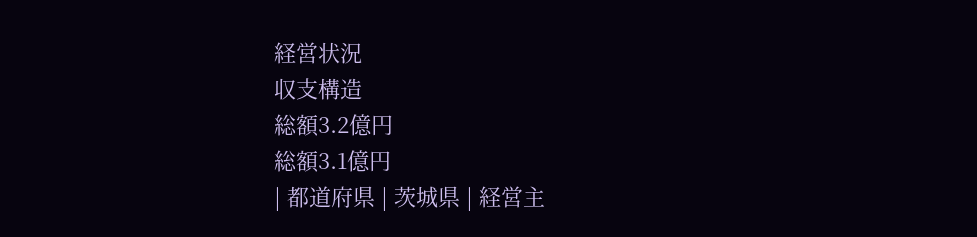経営状況
収支構造
総額3.2億円
総額3.1億円
| 都道府県 | 茨城県 | 経営主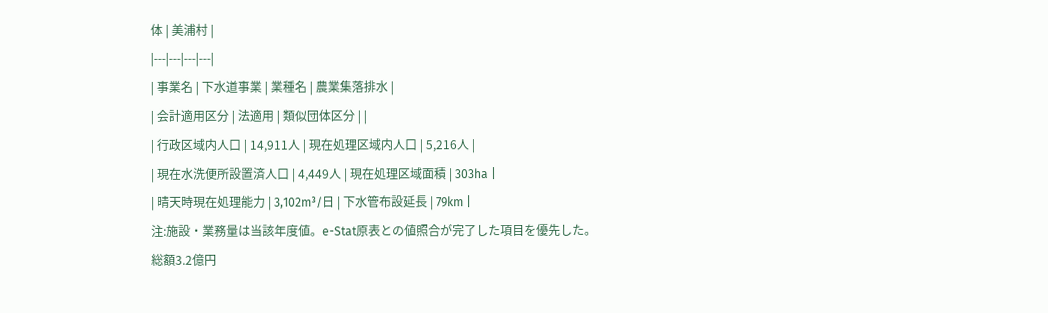体 | 美浦村 |
|---|---|---|---|
| 事業名 | 下水道事業 | 業種名 | 農業集落排水 |
| 会計適用区分 | 法適用 | 類似団体区分 | |
| 行政区域内人口 | 14,911人 | 現在処理区域内人口 | 5,216人 |
| 現在水洗便所設置済人口 | 4,449人 | 現在処理区域面積 | 303ha |
| 晴天時現在処理能力 | 3,102m³/日 | 下水管布設延長 | 79km |
注:施設・業務量は当該年度値。e-Stat原表との値照合が完了した項目を優先した。
総額3.2億円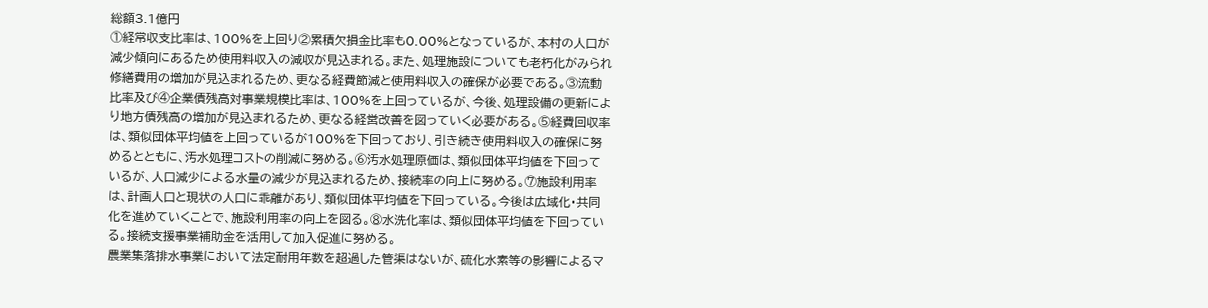総額3.1億円
①経常収支比率は、100%を上回り②累積欠損金比率も0.00%となっているが、本村の人口が減少傾向にあるため使用料収入の減収が見込まれる。また、処理施設についても老朽化がみられ修繕費用の増加が見込まれるため、更なる経費節減と使用料収入の確保が必要である。③流動比率及び④企業債残高対事業規模比率は、100%を上回っているが、今後、処理設備の更新により地方債残高の増加が見込まれるため、更なる経営改善を図っていく必要がある。⑤経費回収率は、類似団体平均値を上回っているが100%を下回っており、引き続き使用料収入の確保に努めるとともに、汚水処理コストの削減に努める。⑥汚水処理原価は、類似団体平均値を下回っているが、人口減少による水量の減少が見込まれるため、接続率の向上に努める。⑦施設利用率は、計画人口と現状の人口に乖離があり、類似団体平均値を下回っている。今後は広域化・共同化を進めていくことで、施設利用率の向上を図る。⑧水洗化率は、類似団体平均値を下回っている。接続支援事業補助金を活用して加入促進に努める。
農業集落排水事業において法定耐用年数を超過した管渠はないが、硫化水素等の影響によるマ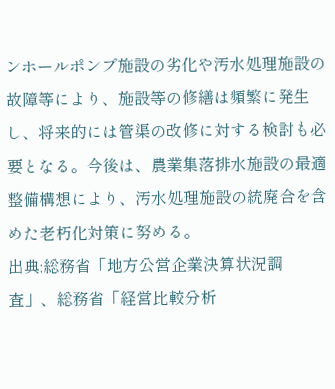ンホールポンプ施設の劣化や汚水処理施設の故障等により、施設等の修繕は頻繁に発生し、将来的には管渠の改修に対する検討も必要となる。今後は、農業集落排水施設の最適整備構想により、汚水処理施設の統廃合を含めた老朽化対策に努める。
出典:総務省「地方公営企業決算状況調査」、総務省「経営比較分析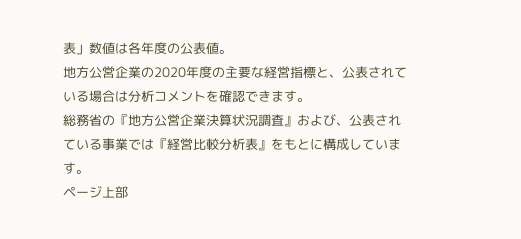表」数値は各年度の公表値。
地方公営企業の2020年度の主要な経営指標と、公表されている場合は分析コメントを確認できます。
総務省の『地方公営企業決算状況調査』および、公表されている事業では『経営比較分析表』をもとに構成しています。
ページ上部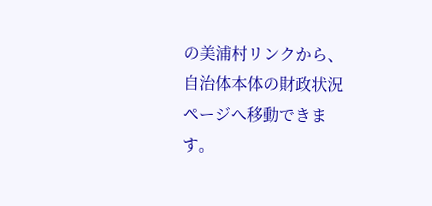の美浦村リンクから、自治体本体の財政状況ページへ移動できます。